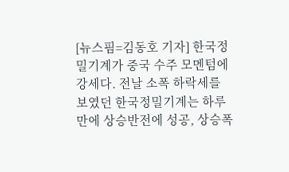[뉴스핌=김동호 기자] 한국정밀기계가 중국 수주 모멘텀에 강세다. 전날 소폭 하락세를 보였던 한국정밀기계는 하루만에 상승반전에 성공, 상승폭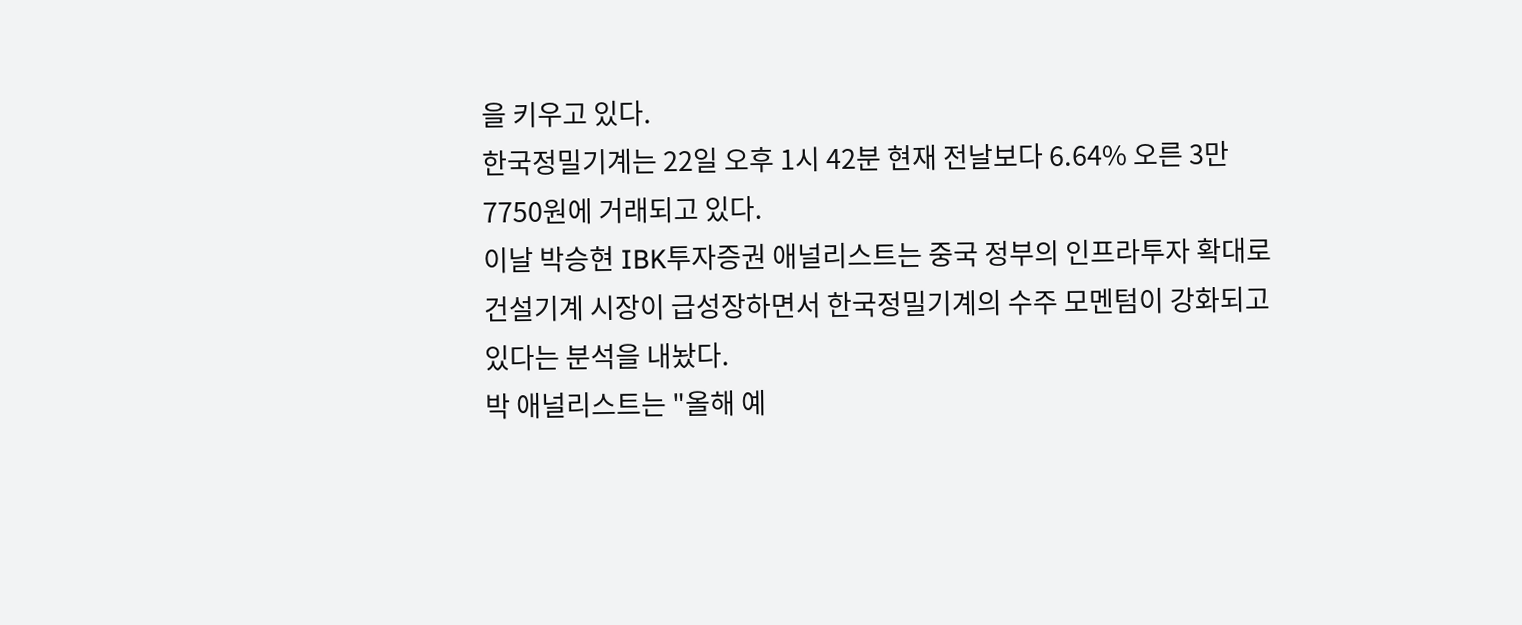을 키우고 있다.
한국정밀기계는 22일 오후 1시 42분 현재 전날보다 6.64% 오른 3만 7750원에 거래되고 있다.
이날 박승현 IBK투자증권 애널리스트는 중국 정부의 인프라투자 확대로 건설기계 시장이 급성장하면서 한국정밀기계의 수주 모멘텀이 강화되고 있다는 분석을 내놨다.
박 애널리스트는 "올해 예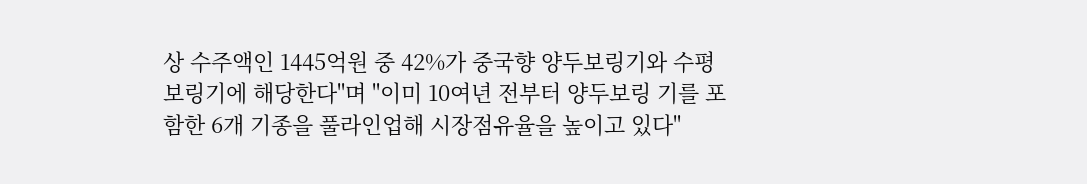상 수주액인 1445억원 중 42%가 중국향 양두보링기와 수평보링기에 해당한다"며 "이미 10여년 전부터 양두보링 기를 포함한 6개 기종을 풀라인업해 시장점유율을 높이고 있다"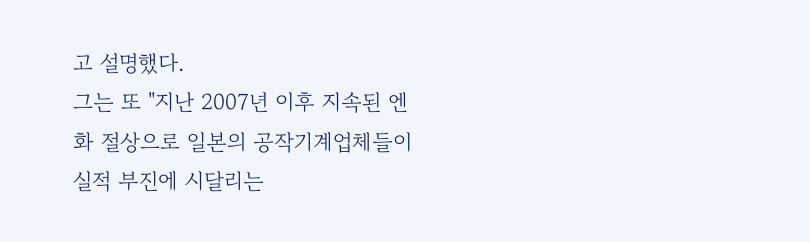고 설명했다.
그는 또 "지난 2007년 이후 지속된 엔화 절상으로 일본의 공작기계업체들이 실적 부진에 시달리는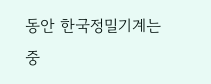동안 한국정밀기계는 중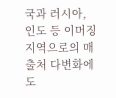국과 러시아, 인도 등 이머징 지역으로의 매출처 다변화에도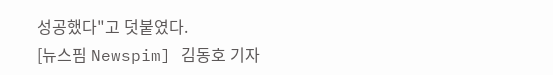성공했다"고 덧붙였다.
[뉴스핌 Newspim] 김동호 기자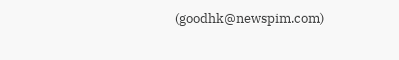(goodhk@newspim.com)